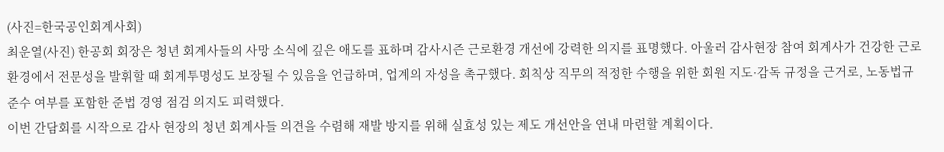(사진=한국공인회계사회)
최운열(사진) 한공회 회장은 청년 회계사들의 사망 소식에 깊은 애도를 표하며 감사시즌 근로환경 개선에 강력한 의지를 표명했다. 아울러 감사현장 참여 회계사가 건강한 근로 환경에서 전문성을 발휘할 때 회계투명성도 보장될 수 있음을 언급하며, 업계의 자성을 촉구했다. 회칙상 직무의 적정한 수행을 위한 회원 지도·감독 규정을 근거로, 노동법규 준수 여부를 포함한 준법 경영 점검 의지도 피력했다.
이번 간담회를 시작으로 감사 현장의 청년 회계사들 의견을 수렴해 재발 방지를 위해 실효성 있는 제도 개선안을 연내 마련할 계획이다.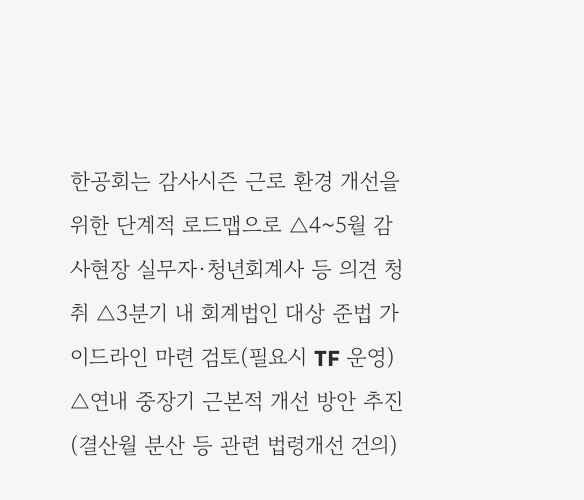한공회는 감사시즌 근로 환경 개선을 위한 단계적 로드맵으로 △4~5월 감사현장 실무자·청년회계사 등 의견 청취 △3분기 내 회계법인 대상 준법 가이드라인 마련 검토(필요시 TF 운영) △연내 중장기 근본적 개선 방안 추진(결산월 분산 등 관련 법령개선 건의)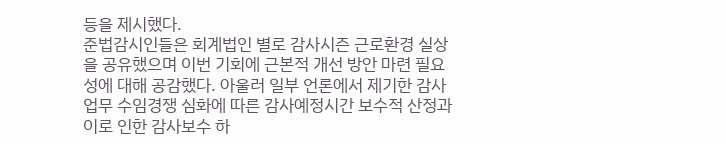등을 제시했다.
준법감시인들은 회계법인 별로 감사시즌 근로환경 실상을 공유했으며 이번 기회에 근본적 개선 방안 마련 필요성에 대해 공감했다. 아울러 일부 언론에서 제기한 감사업무 수임경쟁 심화에 따른 감사예정시간 보수적 산정과 이로 인한 감사보수 하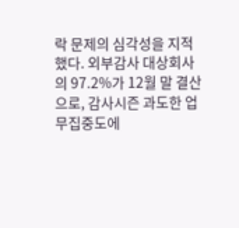락 문제의 심각성을 지적했다. 외부감사 대상회사의 97.2%가 12월 말 결산으로, 감사시즌 과도한 업무집중도에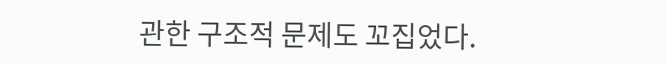관한 구조적 문제도 꼬집었다.